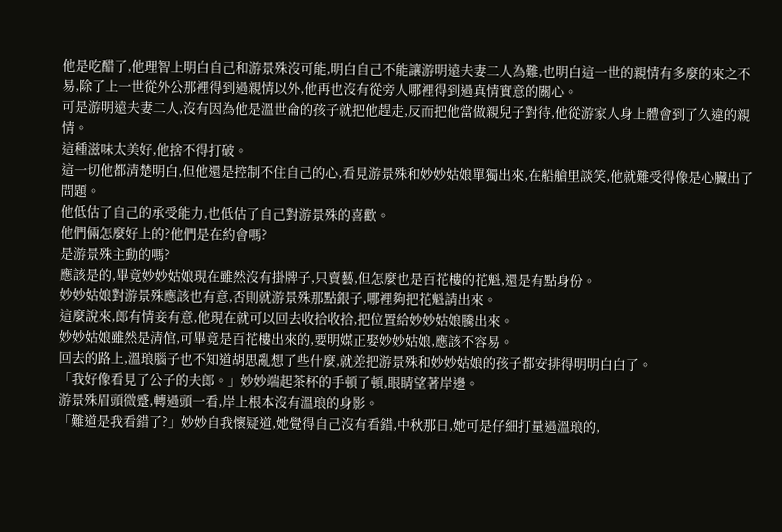他是吃醋了,他理智上明白自己和游景殊沒可能,明白自己不能讓游明遠夫妻二人為難,也明白這一世的親情有多麼的來之不易,除了上一世從外公那裡得到過親情以外,他再也沒有從旁人哪裡得到過真情實意的關心。
可是游明遠夫妻二人,沒有因為他是溫世侖的孩子就把他趕走,反而把他當做親兒子對待,他從游家人身上體會到了久違的親情。
這種滋味太美好,他捨不得打破。
這一切他都清楚明白,但他還是控制不住自己的心,看見游景殊和妙妙姑娘單獨出來,在船艙里談笑,他就難受得像是心臟出了問題。
他低估了自己的承受能力,也低估了自己對游景殊的喜歡。
他們倆怎麼好上的?他們是在約會嗎?
是游景殊主動的嗎?
應該是的,畢竟妙妙姑娘現在雖然沒有掛牌子,只賣藝,但怎麼也是百花樓的花魁,還是有點身份。
妙妙姑娘對游景殊應該也有意,否則就游景殊那點銀子,哪裡夠把花魁請出來。
這麼說來,郎有情妾有意,他現在就可以回去收拾收拾,把位置給妙妙姑娘騰出來。
妙妙姑娘雖然是清倌,可畢竟是百花樓出來的,要明媒正娶妙妙姑娘,應該不容易。
回去的路上,溫琅腦子也不知道胡思亂想了些什麼,就差把游景殊和妙妙姑娘的孩子都安排得明明白白了。
「我好像看見了公子的夫郎。」妙妙端起茶杯的手頓了頓,眼睛望著岸邊。
游景殊眉頭微蹙,轉過頭一看,岸上根本沒有溫琅的身影。
「難道是我看錯了?」妙妙自我懷疑道,她覺得自己沒有看錯,中秋那日,她可是仔細打量過溫琅的,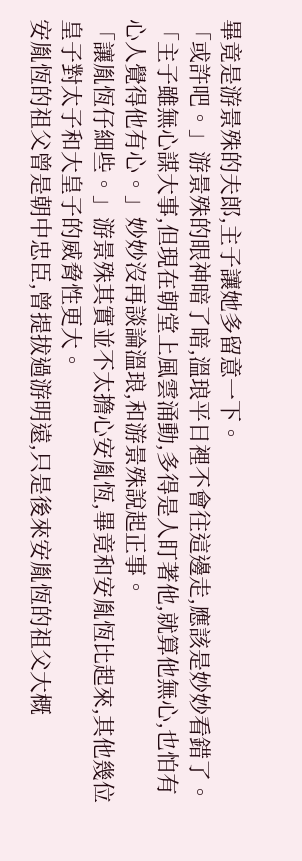畢竟是游景殊的夫郎,主子讓她多留意一下。
「或許吧。」游景殊的眼神暗了暗,溫琅平日裡不會往這邊走,應該是妙妙看錯了。
「主子雖無心謀大事,但現在朝堂上風雲涌動,多得是人盯著他,就算他無心,也怕有心人覺得他有心。」妙妙沒再談論溫琅,和游景殊說起正事。
「讓胤恆仔細些。」游景殊其實並不太擔心安胤恆,畢竟和安胤恆比起來,其他幾位皇子對太子和大皇子的威脅性更大。
安胤恆的祖父曾是朝中忠臣,曾提拔過游明遠,只是後來安胤恆的祖父大概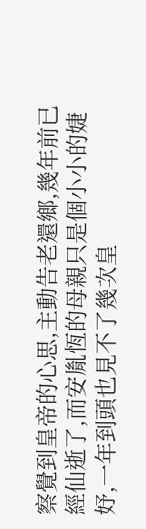察覺到皇帝的心思,主動告老還鄉,幾年前已經仙逝了,而安胤恆的母親只是個小小的婕妤,一年到頭也見不了幾次皇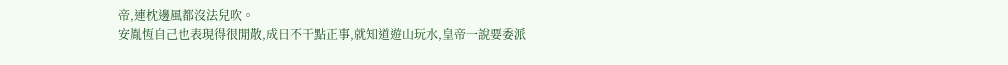帝,連枕邊風都沒法兒吹。
安胤恆自己也表現得很閒散,成日不干點正事,就知道遊山玩水,皇帝一說要委派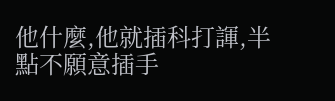他什麼,他就插科打諢,半點不願意插手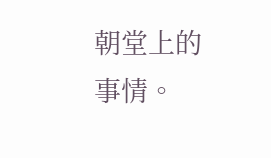朝堂上的事情。